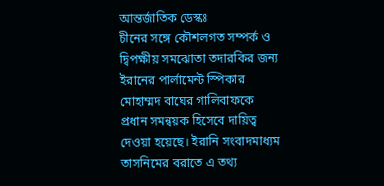আন্তর্জাতিক ডেস্কঃ
চীনের সঙ্গে কৌশলগত সম্পর্ক ও দ্বিপক্ষীয় সমঝোতা তদারকির জন্য ইরানের পার্লামেন্ট স্পিকার মোহাম্মদ বাঘের গালিবাফকে প্রধান সমন্বয়ক হিসেবে দায়িত্ব দেওয়া হয়েছে। ইরানি সংবাদমাধ্যম তাসনিমের বরাতে এ তথ্য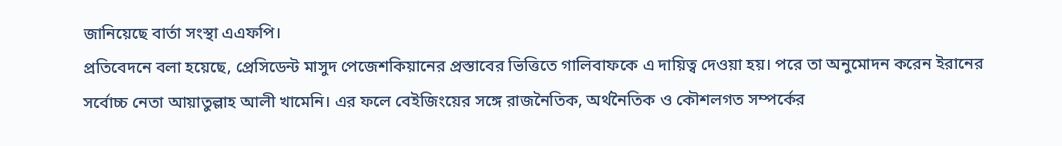জানিয়েছে বার্তা সংস্থা এএফপি।
প্রতিবেদনে বলা হয়েছে, প্রেসিডেন্ট মাসুদ পেজেশকিয়ানের প্রস্তাবের ভিত্তিতে গালিবাফকে এ দায়িত্ব দেওয়া হয়। পরে তা অনুমোদন করেন ইরানের সর্বোচ্চ নেতা আয়াতুল্লাহ আলী খামেনি। এর ফলে বেইজিংয়ের সঙ্গে রাজনৈতিক, অর্থনৈতিক ও কৌশলগত সম্পর্কের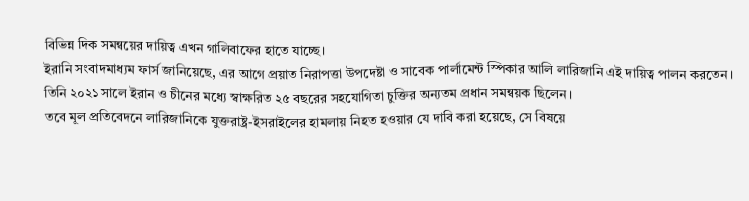বিভিন্ন দিক সমন্বয়ের দায়িত্ব এখন গালিবাফের হাতে যাচ্ছে।
ইরানি সংবাদমাধ্যম ফার্স জানিয়েছে, এর আগে প্রয়াত নিরাপত্তা উপদেষ্টা ও সাবেক পার্লামেন্ট স্পিকার আলি লারিজানি এই দায়িত্ব পালন করতেন। তিনি ২০২১ সালে ইরান ও চীনের মধ্যে স্বাক্ষরিত ২৫ বছরের সহযোগিতা চুক্তির অন্যতম প্রধান সমন্বয়ক ছিলেন।
তবে মূল প্রতিবেদনে লারিজানিকে যুক্তরাষ্ট্র-ইসরাইলের হামলায় নিহত হওয়ার যে দাবি করা হয়েছে, সে বিষয়ে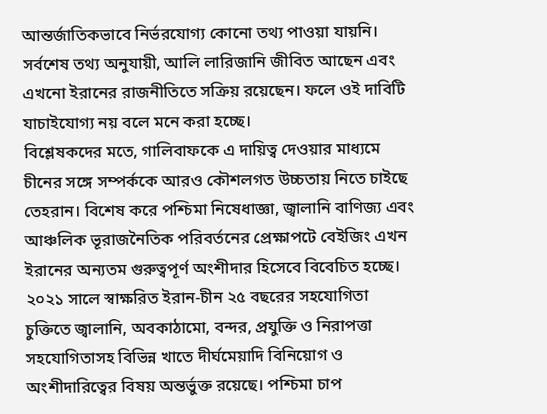আন্তর্জাতিকভাবে নির্ভরযোগ্য কোনো তথ্য পাওয়া যায়নি। সর্বশেষ তথ্য অনুযায়ী, আলি লারিজানি জীবিত আছেন এবং এখনো ইরানের রাজনীতিতে সক্রিয় রয়েছেন। ফলে ওই দাবিটি যাচাইযোগ্য নয় বলে মনে করা হচ্ছে।
বিশ্লেষকদের মতে, গালিবাফকে এ দায়িত্ব দেওয়ার মাধ্যমে চীনের সঙ্গে সম্পর্ককে আরও কৌশলগত উচ্চতায় নিতে চাইছে তেহরান। বিশেষ করে পশ্চিমা নিষেধাজ্ঞা, জ্বালানি বাণিজ্য এবং আঞ্চলিক ভূরাজনৈতিক পরিবর্তনের প্রেক্ষাপটে বেইজিং এখন ইরানের অন্যতম গুরুত্বপূর্ণ অংশীদার হিসেবে বিবেচিত হচ্ছে।
২০২১ সালে স্বাক্ষরিত ইরান-চীন ২৫ বছরের সহযোগিতা চুক্তিতে জ্বালানি, অবকাঠামো, বন্দর, প্রযুক্তি ও নিরাপত্তা সহযোগিতাসহ বিভিন্ন খাতে দীর্ঘমেয়াদি বিনিয়োগ ও অংশীদারিত্বের বিষয় অন্তর্ভুক্ত রয়েছে। পশ্চিমা চাপ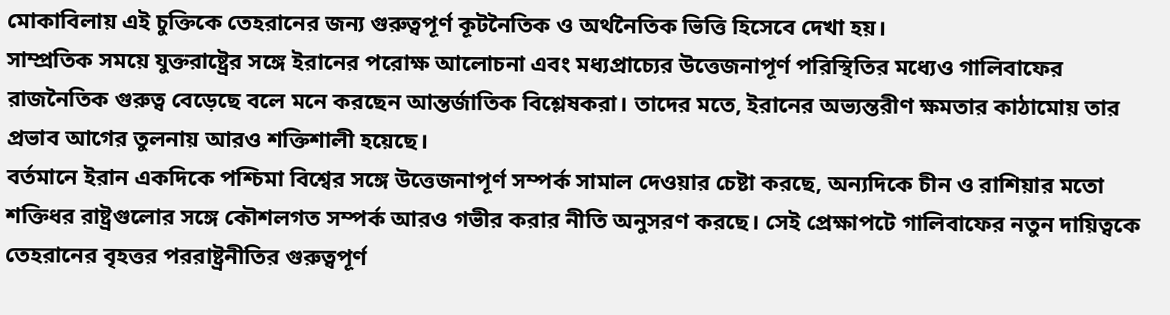মোকাবিলায় এই চুক্তিকে তেহরানের জন্য গুরুত্বপূর্ণ কূটনৈতিক ও অর্থনৈতিক ভিত্তি হিসেবে দেখা হয়।
সাম্প্রতিক সময়ে যুক্তরাষ্ট্রের সঙ্গে ইরানের পরোক্ষ আলোচনা এবং মধ্যপ্রাচ্যের উত্তেজনাপূর্ণ পরিস্থিতির মধ্যেও গালিবাফের রাজনৈতিক গুরুত্ব বেড়েছে বলে মনে করছেন আন্তর্জাতিক বিশ্লেষকরা। তাদের মতে, ইরানের অভ্যন্তরীণ ক্ষমতার কাঠামোয় তার প্রভাব আগের তুলনায় আরও শক্তিশালী হয়েছে।
বর্তমানে ইরান একদিকে পশ্চিমা বিশ্বের সঙ্গে উত্তেজনাপূর্ণ সম্পর্ক সামাল দেওয়ার চেষ্টা করছে, অন্যদিকে চীন ও রাশিয়ার মতো শক্তিধর রাষ্ট্রগুলোর সঙ্গে কৌশলগত সম্পর্ক আরও গভীর করার নীতি অনুসরণ করছে। সেই প্রেক্ষাপটে গালিবাফের নতুন দায়িত্বকে তেহরানের বৃহত্তর পররাষ্ট্রনীতির গুরুত্বপূর্ণ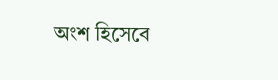অংশ হিসেবে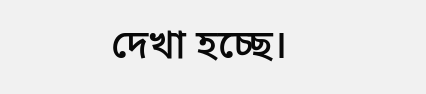দেখা হচ্ছে।